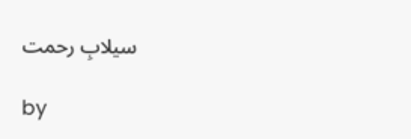سیلابِ رحمت

by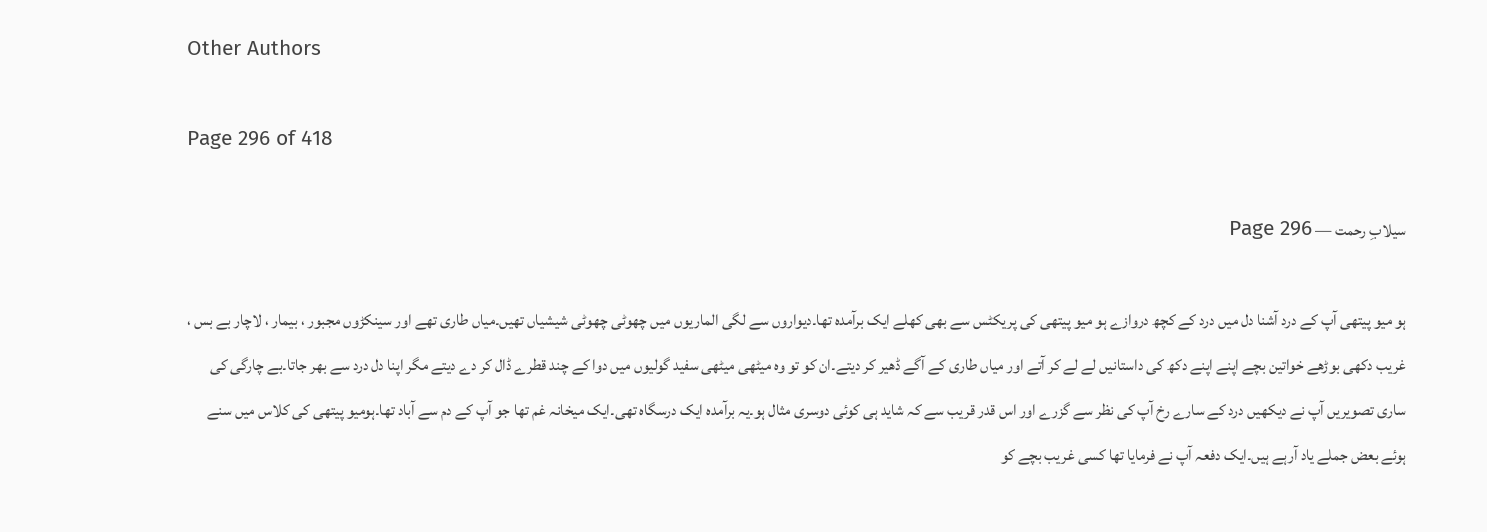Other Authors

Page 296 of 418

سیلابِ رحمت — Page 296

ہو میو پیتھی آپ کے درد آشنا دل میں درد کے کچھ دروازے ہو میو پیتھی کی پریکٹس سے بھی کھلے ایک برآمدہ تھا۔دیواروں سے لگی الماریوں میں چھوٹی چھوٹی شیشیاں تھیں۔میاں طاری تھے اور سینکڑوں مجبور ، بیمار ، لاچار بے بس ، غریب دکھی بوڑھے خواتین بچے اپنے اپنے دکھ کی داستانیں لے لے کر آتے اور میاں طاری کے آگے ڈھیر کر دیتے۔ان کو تو وہ میٹھی میٹھی سفید گولیوں میں دوا کے چند قطرے ڈال کر دے دیتے مگر اپنا دل درد سے بھر جاتا۔بے چارگی کی ساری تصویریں آپ نے دیکھیں درد کے سارے رخ آپ کی نظر سے گزرے اور اس قدر قریب سے کہ شاید ہی کوئی دوسری مثال ہو۔یہ برآمدہ ایک درسگاہ تھی۔ایک میخانہ غم تھا جو آپ کے دم سے آباد تھا۔ہومیو پیتھی کی کلاس میں سنے ہوئے بعض جملے یاد آرہے ہیں۔ایک دفعہ آپ نے فرمایا تھا کسی غریب بچے کو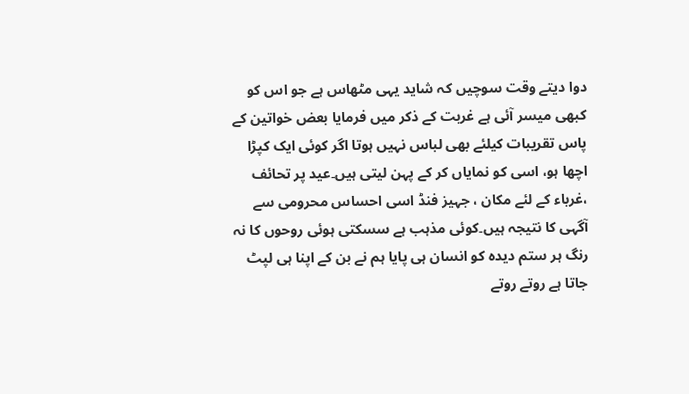دوا دیتے وقت سوچیں کہ شاید یہی مٹھاس ہے جو اس کو کبھی میسر آئی ہے غربت کے ذکر میں فرمایا بعض خواتین کے پاس تقریبات کیلئے بھی لباس نہیں ہوتا اگر کوئی ایک کپڑا اچھا ہو، اسی کو نمایاں کر کے پہن لیتی ہیں۔عید پر تحائف ،غرباء کے لئے مکان ، جہیز فنڈ اسی احساس محرومی سے آگہی کا نتیجہ ہیں۔کوئی مذہب ہے سسکتی ہوئی روحوں کا نہ رنگ ہر ستم دیدہ کو انسان ہی پایا ہم نے بن کے اپنا ہی لپٹ جاتا ہے روتے روتے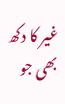غیر کا دکھ بھی جو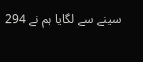سینے سے لگایا ہم نے 294